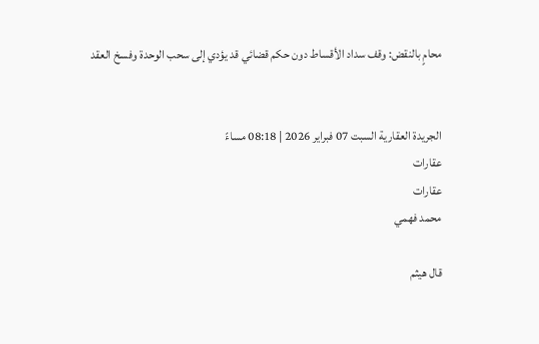محامٍ بالنقض: وقف سداد الأقساط دون حكم قضائي قد يؤدي إلى سحب الوحدة وفسخ العقد


الجريدة العقارية السبت 07 فبراير 2026 | 08:18 مساءً
عقارات
عقارات
محمد فهمي

قال هيثم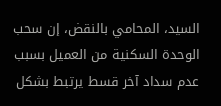السيد، المحامي بالنقض، إن سحب الوحدة السكنية من العميل بسبب عدم سداد آخر قسط يرتبط بشكل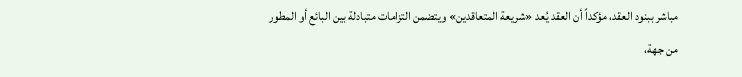مباشر ببنود العقد، مؤكداً أن العقد يُعد «شريعة المتعاقدين» ويتضمن التزامات متبادلة بين البائع أو المطور من جهة،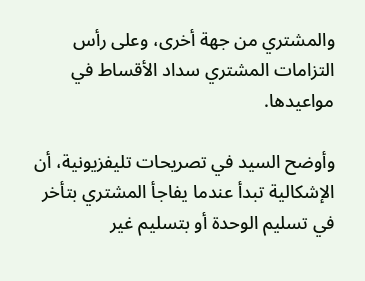والمشتري من جهة أخرى، وعلى رأس التزامات المشتري سداد الأقساط في مواعيدها.

وأوضح السيد في تصريحات تليفزيونية، أن الإشكالية تبدأ عندما يفاجأ المشتري بتأخر في تسليم الوحدة أو بتسليم غير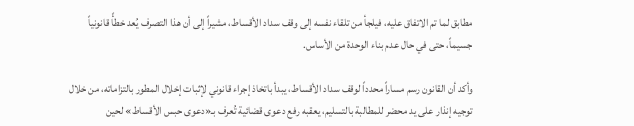مطابق لما تم الاتفاق عليه، فيلجأ من تلقاء نفسه إلى وقف سداد الأقساط، مشيراً إلى أن هذا التصرف يُعد خطأً قانونياً جسيماً، حتى في حال عدم بناء الوحدة من الأساس.

وأكد أن القانون رسم مساراً محدداً لوقف سداد الأقساط، يبدأ باتخاذ إجراء قانوني لإثبات إخلال المطور بالتزاماته، من خلال توجيه إنذار على يد محضر للمطالبة بالتسليم، يعقبه رفع دعوى قضائية تُعرف بـ«دعوى حبس الأقساط» لحين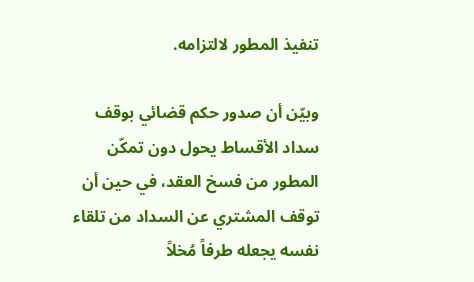تنفيذ المطور لالتزامه.

وبيّن أن صدور حكم قضائي بوقف سداد الأقساط يحول دون تمكّن المطور من فسخ العقد، في حين أن توقف المشتري عن السداد من تلقاء نفسه يجعله طرفاً مُخلاً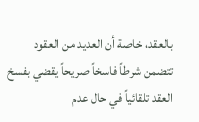بالعقد، خاصة أن العديد من العقود تتضمن شرطاً فاسخاً صريحاً يقضي بفسخ العقد تلقائياً في حال عدم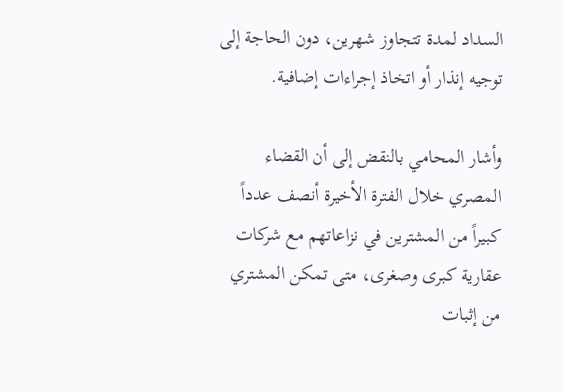السداد لمدة تتجاوز شهرين، دون الحاجة إلى توجيه إنذار أو اتخاذ إجراءات إضافية.

وأشار المحامي بالنقض إلى أن القضاء المصري خلال الفترة الأخيرة أنصف عدداً كبيراً من المشترين في نزاعاتهم مع شركات عقارية كبرى وصغرى، متى تمكن المشتري من إثبات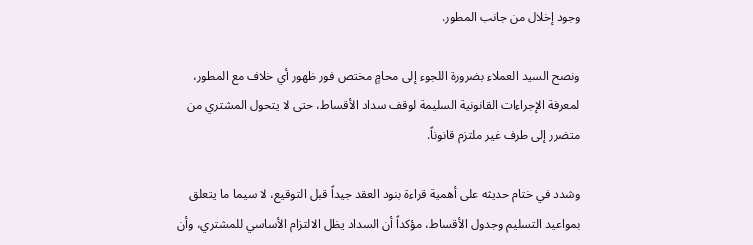وجود إخلال من جانب المطور.

ونصح السيد العملاء بضرورة اللجوء إلى محامٍ مختص فور ظهور أي خلاف مع المطور، لمعرفة الإجراءات القانونية السليمة لوقف سداد الأقساط، حتى لا يتحول المشتري من متضرر إلى طرف غير ملتزم قانوناً.

وشدد في ختام حديثه على أهمية قراءة بنود العقد جيداً قبل التوقيع، لا سيما ما يتعلق بمواعيد التسليم وجدول الأقساط، مؤكداً أن السداد يظل الالتزام الأساسي للمشتري، وأن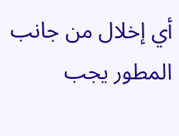أي إخلال من جانب المطور يجب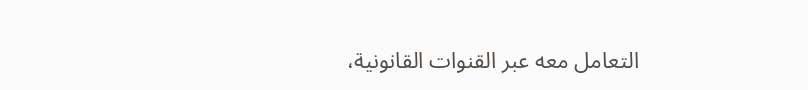التعامل معه عبر القنوات القانونية،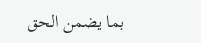بما يضمن الحق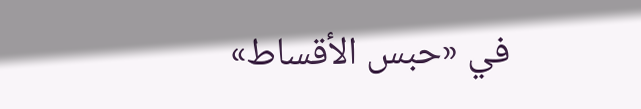في «حبس الأقساط»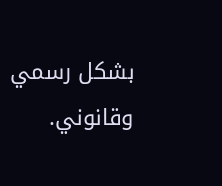بشكل رسمي وقانوني.